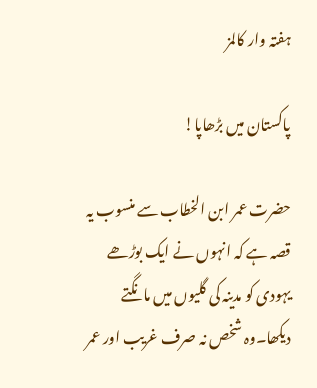ہفتہ وار کالمز

پاکستان میں بڑھاپا!

حضرت عمر ابن الخطاب سے منسوب یہ قصہ ہے کہ انہوں نے ایک بوڑھے یہودی کو مدینہ کی گلیوں میں مانگتے دیکھا۔وہ شخص نہ صرف غریب اور عمر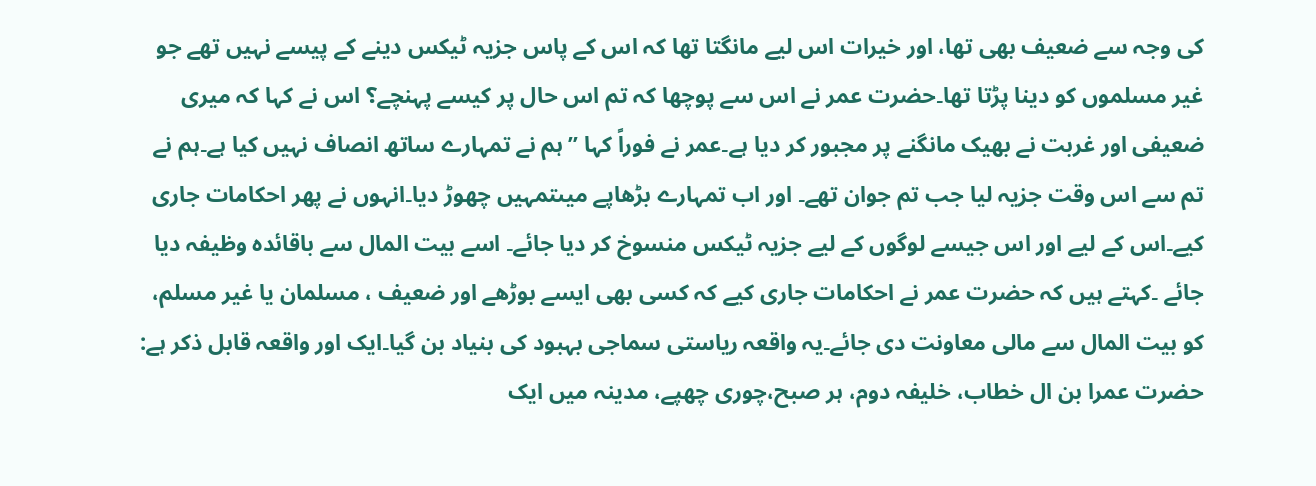کی وجہ سے ضعیف بھی تھا، اور خیرات اس لیے مانگتا تھا کہ اس کے پاس جزیہ ٹیکس دینے کے پیسے نہیں تھے جو غیر مسلموں کو دینا پڑتا تھا۔حضرت عمر نے اس سے پوچھا کہ تم اس حال پر کیسے پہنچے؟ اس نے کہا کہ میری ضعیفی اور غربت نے بھیک مانگنے پر مجبور کر دیا ہے۔عمر نے فوراً کہا ’’ہم نے تمہارے ساتھ انصاف نہیں کیا ہے۔ہم نے تم سے اس وقت جزیہ لیا جب تم جوان تھے۔ اور اب تمہارے بڑھاپے میںتمہیں چھوڑ دیا۔انہوں نے پھر احکامات جاری کیے۔اس کے لیے اور اس جیسے لوگوں کے لیے جزیہ ٹیکس منسوخ کر دیا جائے۔ اسے بیت المال سے باقائدہ وظیفہ دیا جائے ۔کہتے ہیں کہ حضرت عمر نے احکامات جاری کیے کہ کسی بھی ایسے بوڑھے اور ضعیف ، مسلمان یا غیر مسلم، کو بیت المال سے مالی معاونت دی جائے۔یہ واقعہ ریاستی سماجی بہبود کی بنیاد بن گیا۔ایک اور واقعہ قابل ذکر ہے:
حضرت عمرا بن ال خطاب، خلیفہ دوم، ہر صبح،چوری چھپے، مدینہ میں ایک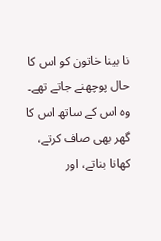نا بینا خاتون کو اس کا حال پوچھنے جاتے تھے۔ وہ اس کے ساتھ اس کا گھر بھی صاف کرتے، کھانا بناتے، اور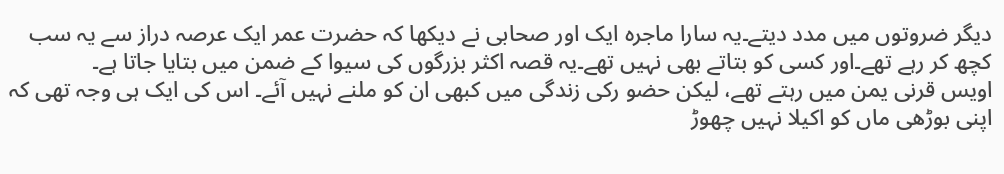دیگر ضروتوں میں مدد دیتے۔یہ سارا ماجرہ ایک اور صحابی نے دیکھا کہ حضرت عمر ایک عرصہ دراز سے یہ سب کچھ کر رہے تھے۔اور کسی کو بتاتے بھی نہیں تھے۔یہ قصہ اکثر بزرگوں کی سیوا کے ضمن میں بتایا جاتا ہے۔
اویس قرنی یمن میں رہتے تھے، لیکن حضو رکی زندگی میں کبھی ان کو ملنے نہیں آئے۔ اس کی ایک ہی وجہ تھی کہ اپنی بوڑھی ماں کو اکیلا نہیں چھوڑ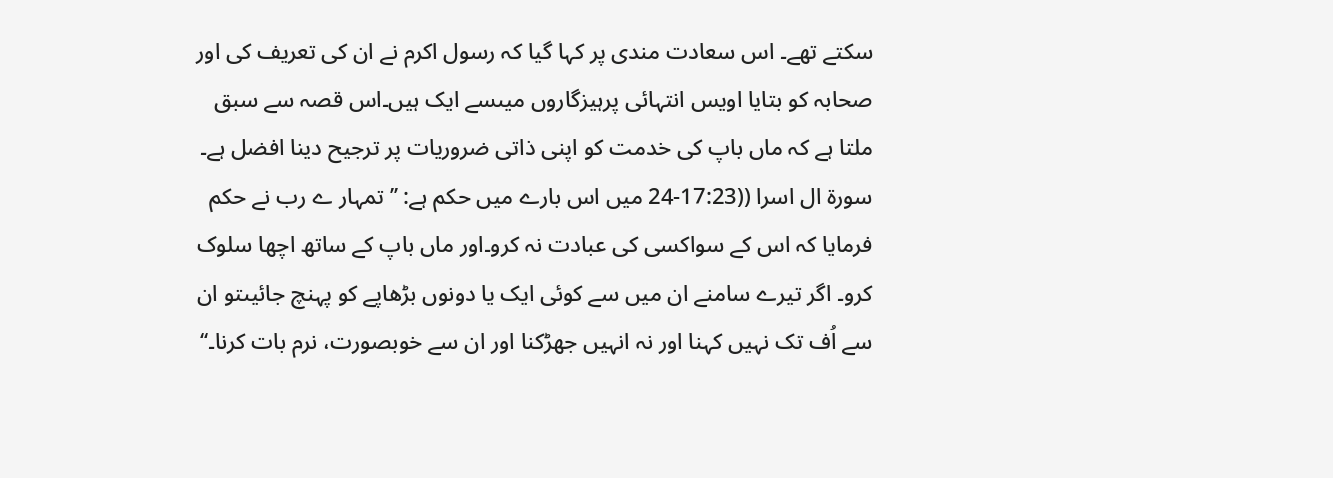سکتے تھے۔ اس سعادت مندی پر کہا گیا کہ رسول اکرم نے ان کی تعریف کی اور صحابہ کو بتایا اویس انتہائی پرہیزگاروں میںسے ایک ہیں۔اس قصہ سے سبق ملتا ہے کہ ماں باپ کی خدمت کو اپنی ذاتی ضروریات پر ترجیح دینا افضل ہے۔
سورۃ ال اسرا ((17:23-24 میں اس بارے میں حکم ہے: ’’ تمہار ے رب نے حکم فرمایا کہ اس کے سواکسی کی عبادت نہ کرو۔اور ماں باپ کے ساتھ اچھا سلوک کرو۔ اگر تیرے سامنے ان میں سے کوئی ایک یا دونوں بڑھاپے کو پہنچ جائیںتو ان سے اُف تک نہیں کہنا اور نہ انہیں جھڑکنا اور ان سے خوبصورت، نرم بات کرنا۔‘‘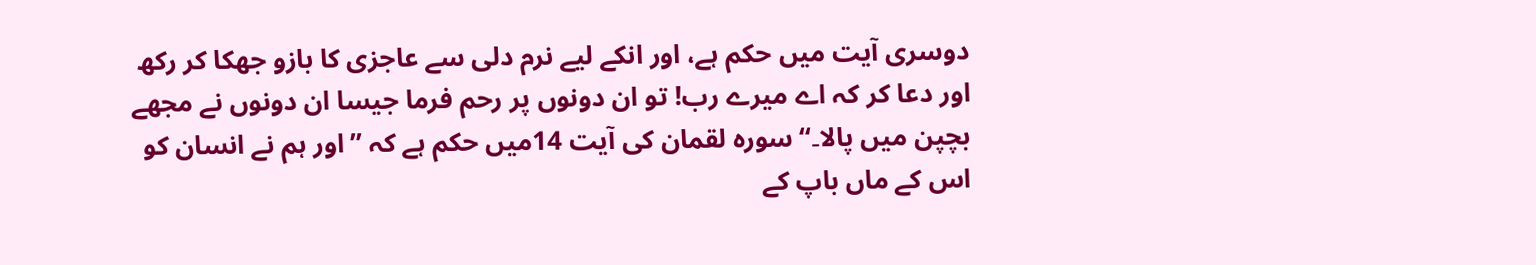دوسری آیت میں حکم ہے، اور انکے لیے نرم دلی سے عاجزی کا بازو جھکا کر رکھ اور دعا کر کہ اے میرے رب! تو ان دونوں پر رحم فرما جیسا ان دونوں نے مجھے بچپن میں پالا۔‘‘سورہ لقمان کی آیت 14میں حکم ہے کہ ’’اور ہم نے انسان کو اس کے ماں باپ کے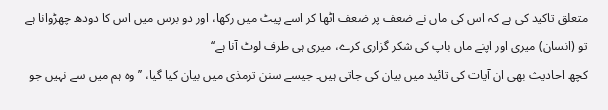متعلق تاکید کی ہے کہ اس کی ماں نے ضعف پر ضعف اٹھا کر اسے پیٹ میں رکھا، اور دو برس میں اس کا دودھ چھڑوانا ہے تو (انسان) میری اور اپنے ماں باپ کی شکر گزاری کرے، میری ہی طرف لوٹ آنا ہے‘‘
کچھ احادیث بھی ان آیات کی تائید میں بیان کی جاتی ہیں۔ جیسے سنن ترمذی میں بیان کیا گیا، ’’وہ ہم میں سے نہیں جو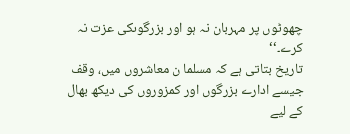چھوٹوں پر مہربان نہ ہو اور بزرگوںکی عزت نہ کرے۔‘‘
تاریخ بتاتی ہے کہ مسلما ن معاشروں میں، وقف جیسے ادارے بزرگوں اور کمزوروں کی دیکھ بھال کے لیے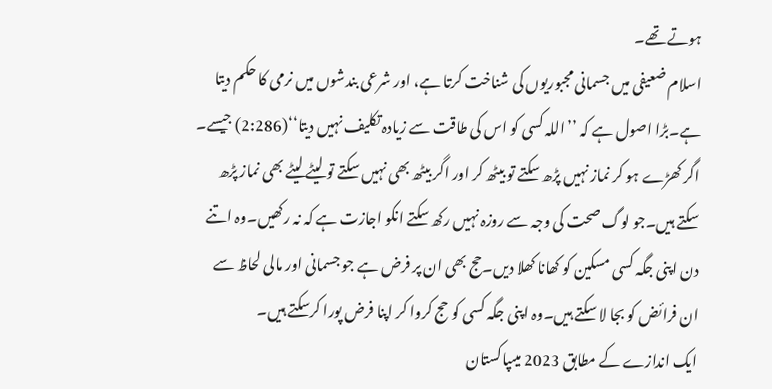ہوتے تھے۔
اسلام ضعیفی میں جسمانی مجبوریوں کی شناخت کرتا ہے، اور شرعی بندشوں میں نرمی کا حکم دیتا ہے۔بڑا اصول ہے کہ ’’اللہ کسی کو اس کی طاقت سے زیادہ تکلیف نہیں دیتا‘‘(2:286) جیسے۔ اگر کھڑے ہو کر نماز نہیں پڑھ سکتے تو بیٹھ کر اور اگر بیٹھ بھی نہیں سکتے تو لیٹے لیٹے بھی نماز پڑھ سکتے ہیں۔جو لوگ صحت کی وجہ سے روزہ نہیں رکھ سکتے انکو اجازت ہے کہ نہ رکھیں۔وہ اتنے دن اپنی جگہ کسی مسکین کو کھانا کھلا دیں۔حج بھی ان پر فرض ہے جو جسمانی اور مالی لحاظ سے ان فرائض کو بجا لا سکتے ہیں۔وہ اپنی جگہ کسی کو حج کروا کر اپنا فرض پورا کرسکتے ہیں۔
ایک اندازے کے مطابق 2023 میںپاکستان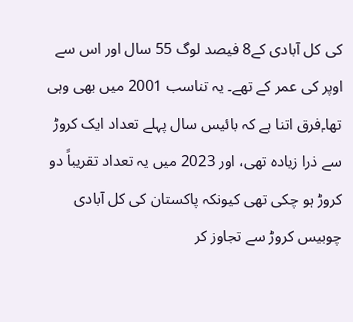کی کل آبادی کے8 فیصد لوگ 55 سال اور اس سے اوپر کی عمر کے تھے۔ یہ تناسب 2001 میں بھی وہی تھا۔ٖفرق اتنا ہے کہ بائیس سال پہلے تعداد ایک کروڑ سے ذرا زیادہ تھی، اور 2023 میں یہ تعداد تقریباً دو کروڑ ہو چکی تھی کیونکہ پاکستان کی کل آبادی چوبیس کروڑ سے تجاوز کر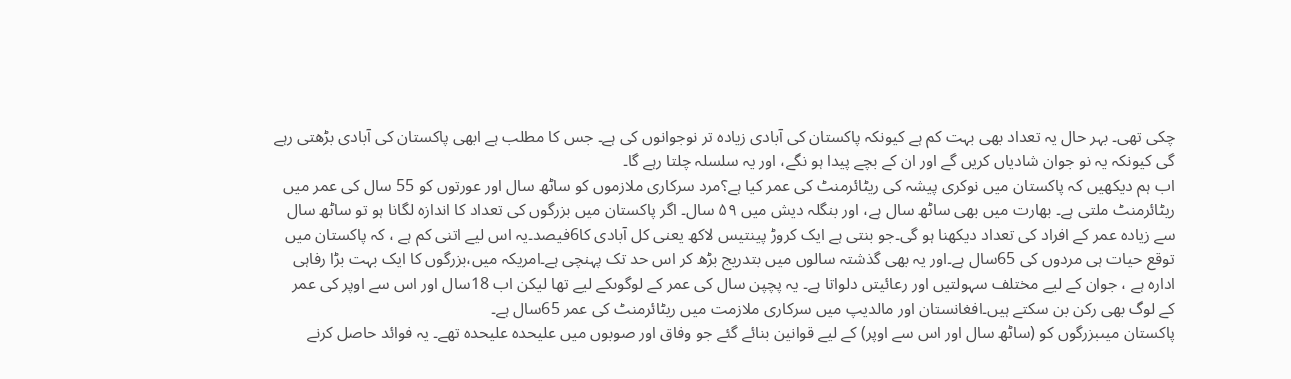چکی تھی۔ بہر حال یہ تعداد بھی بہت کم ہے کیونکہ پاکستان کی آبادی زیادہ تر نوجوانوں کی ہے۔ جس کا مطلب ہے ابھی پاکستان کی آبادی بڑھتی رہے گی کیونکہ یہ نو جوان شادیاں کریں گے اور ان کے بچے پیدا ہو نگے، اور یہ سلسلہ چلتا رہے گا۔
اب ہم دیکھیں کہ پاکستان میں نوکری پیشہ کی ریٹائرمنٹ کی عمر کیا ہے؟مرد سرکاری ملازموں کو ساٹھ سال اور عورتوں کو 55 سال کی عمر میں ریٹائرمنٹ ملتی ہے۔ بھارت میں بھی ساٹھ سال ہے، اور بنگلہ دیش میں ۵۹ سال۔ اگر پاکستان میں بزرگوں کی تعداد کا اندازہ لگانا ہو تو ساٹھ سال سے زیادہ عمر کے افراد کی تعداد دیکھنا ہو گی۔جو بنتی ہے ایک کروڑ پینتیس لاکھ یعنی کل آبادی کا6فیصد۔یہ اس لیے اتنی کم ہے ، کہ پاکستان میں توقع حیات ہی مردوں کی 65سال ہے۔اور یہ بھی گذشتہ سالوں میں بتدریج بڑھ کر اس حد تک پہنچی ہے۔امریکہ میں،بزرگوں کا ایک بہت بڑا رفاہی ادارہ ہے ، جوان کے لیے مختلف سہولتیں اور رعائیتں دلواتا ہے۔ یہ پچپن سال کی عمر کے لوگوںکے لیے تھا لیکن اب 18سال اور اس سے اوپر کی عمر کے لوگ بھی رکن بن سکتے ہیں۔افغانستان اور مالدیپ میں سرکاری ملازمت میں ریٹائرمنٹ کی عمر 65سال ہے۔
پاکستان میںبزرگوں کو (ساٹھ سال اور اس سے اوپر) کے لیے قوانین بنائے گئے جو وفاق اور صوبوں میں علیحدہ علیحدہ تھے۔ یہ فوائد حاصل کرنے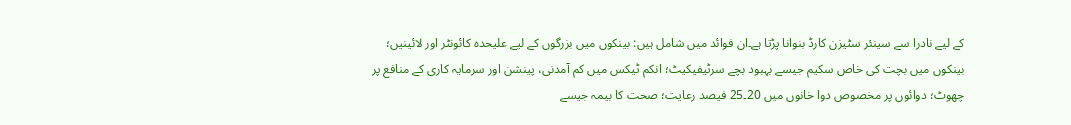کے لیے نادرا سے سینئر سٹیزن کارڈ بنوانا پڑتا ہے۔ان فوائد میں شامل ہیں: بینکوں میں بزرگوں کے لیے علیحدہ کائونٹر اور لائینیں؛ بینکوں میں بچت کی خاص سکیم جیسے بہبود بچے سرٹیفیکیٹ؛ انکم ٹیکس میں کم آمدنی، پینشن اور سرمایہ کاری کے منافع پر چھوٹ؛ دوائوں پر مخصوص دوا خانوں میں 20۔25 فیصد رعایت؛ صحت کا بیمہ جیسے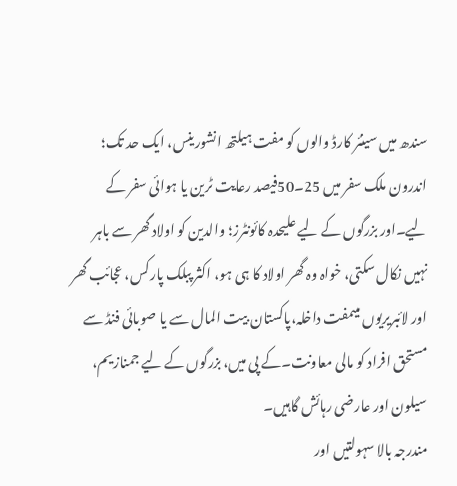سندھ میں سینئر کارڈ والوں کو مفت ہیلتھ انشورینس، ایک حد تک؛ اندرون ملک سفر میں 25۔50فیصد رعایت ٹرین یا ہوائی سفر کے لیے۔اور بزرگوں کے لیے علیحدہ کائونٹرز؛ والدین کو اولاد گھر سے باہر نہیں نکال سکتی، خواہ وہ گھر اولاد کا ہی ہو، اکثر پبلک پارکس، عجائب گھر اور لائبریریوں میںمفت داخلہ،پاکستان بیت المال سے یا صوبائی فنڈ سے مستحق افراد کو مالی معاونت۔کے پی میں، بزرگوں کے لیے جمنازیم، سیلون اور عارضی رہائش گاہیں۔
مندرجہ بالا سہولتیں اور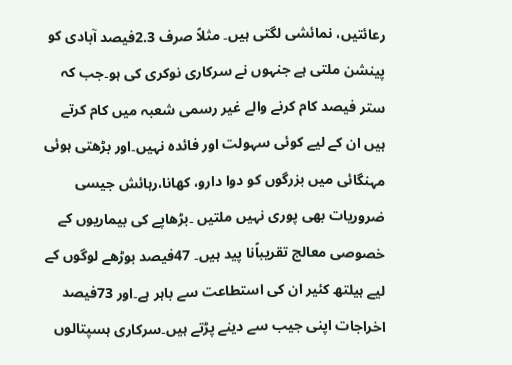رعائتیں، نمائشی لگتی ہیں۔ مثلاً صرف 2.3فیصد آبادی کو پینشن ملتی ہے جنہوں نے سرکاری نوکری کی ہو۔جب کہ ستر فیصد کام کرنے والے غیر رسمی شعبہ میں کام کرتے ہیں ان کے لیے کوئی سہولت اور فائدہ نہیں۔اور بڑھتی ہوئی مہنگائی میں بزرگوں کو دوا دارو، کھانا،رہائش جیسی ضروریات بھی پوری نہیں ملتیں ۔بڑھاپے کی بیماریوں کے خصوصی معالج تقریباًنا پید ہیں۔ 47فیصد بوڑھے لوگوں کے لیے ہیلتھ کئیر ان کی استطاعت سے باہر ہے۔اور 73فیصد اخراجات اپنی جیب سے دینے پڑتے ہیں۔سرکاری ہسپتالوں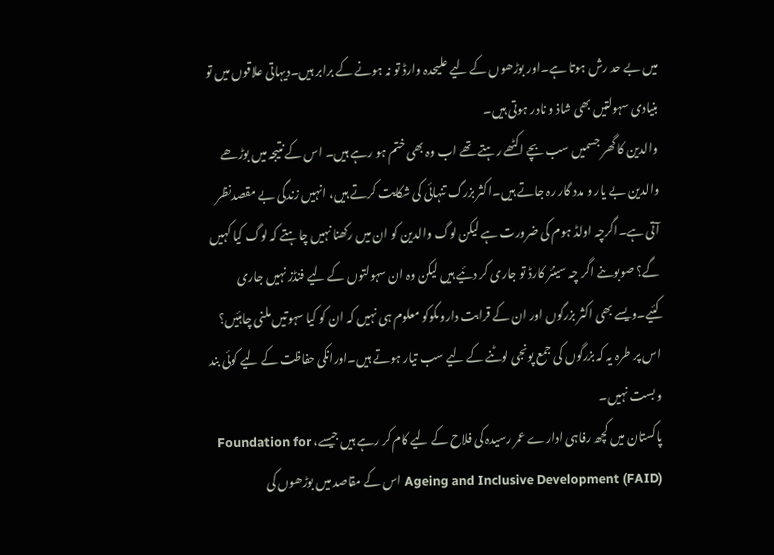میں بے حد رش ہوتا ہے۔اور بوڑھوں کے لیے علیحدہ وارڈ تو نہ ہونے کے برابر ہیں۔دیہاتی علاقوں میں تو بنیادی سہولتیں بھی شاذ و نادر ہوتی ہیں۔
والدین کا گھر جسمیں سب بچے اکٹھے رہتے تھے اب وہ بھی ختم ہو رہے ہیں۔ اس کے نتیجہ میں بوڑھے والدین بے یار و مدد گار رہ جاتے ہیں۔اکثر بزرگ تنہائی کی شکایت کرتے ہیں، انہیں زندگی بے مقصدنظر آتی ہے۔اگرچہ اولڈ ہوم کی ضرورت ہے لیکن لوگ والدین کو ان میں رکھنا نہیں چاہتے کہ لوگ کیا کہیں گے؟ صوبوںنے اگر چہ سینئر کارڈ تو جاری کر دئیے ہیں لیکن وہ ان سہولتوں کے لیے فنڈز نہیں جاری کئیے۔ویسے بھی اکثر بزرگوں اور ان کے قرابت داروںکوکو معلوم ہی نہیں کہ ان کو کیا سہوتیں ملنی چاہئیں؟ اس پر طرہ یہ کہ بزرگوں کی جمع پونجی لوٹنے کے لیے سب تیار ہوتے ہیں۔اورانکی حفاظت کے لیے کوئی بند و بست نہیں۔
پاکستان میں کچھ رفاہی ادارے عمر رسیدہ کی فلاح کے لیے کام کر رہے ہیں جیسے، Foundation for Ageing and Inclusive Development (FAID) اس کے مقاصد میں بوڑھوں کی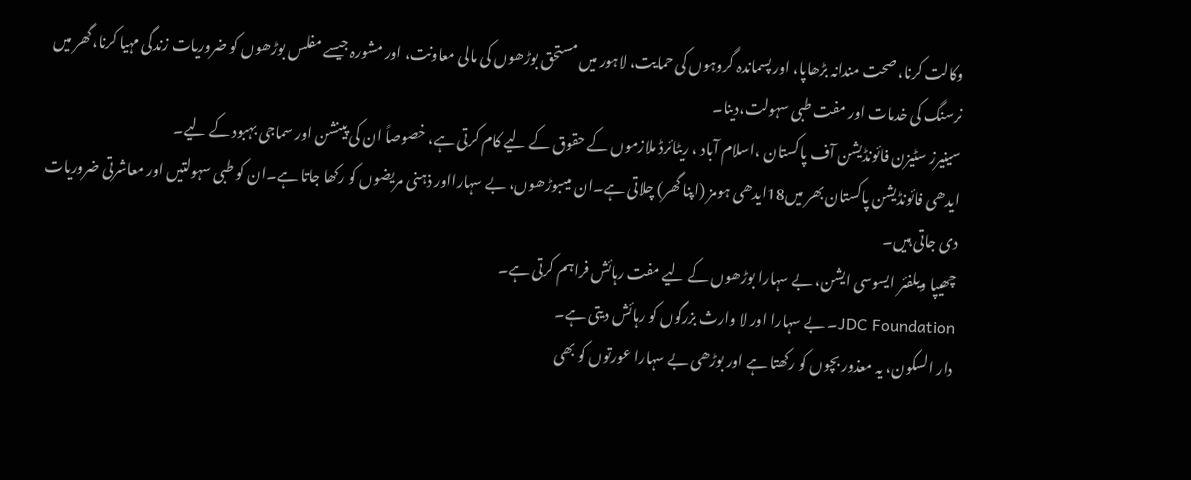وکالت کرنا، صحت مندانہ بڑھاپا، اور پسماندہ گروہوں کی حمایت، لاہور میں مستحق بوڑھوں کی مالی معاونت، اور مشورہ جیسے مفلس بوڑھوں کو ضروریات زندگی مہیا کرنا،گھر میں نرسنگ کی خدمات اور مفت طبی سہولت،دینا۔
سینیرز سٹیزن فائونڈیشن آف پاکستان ،اسلام آباد ، ریٹائرڈ ملازموں کے حقوق کے لیے کام کرتی ہے، خصوصاً ان کی پینشن اور سماجی بہبود کے لیے۔
ایدھی فائونڈیشن پاکستان بھر میں18ایدھی ہومز (اپنا گھر) چلاتی ہے۔ان میںبوڑھوں، بے سہارااور ذہنی مریضوں کو رکھا جاتا ہے۔ان کو طبی سہولتیں اور معاشرتی ضروریات دی جاتی ہیں۔
چھیپا ویلفئر ایسوسی ایشن، بے سہارا بوڑھوں کے لیے مفت رہائش فراہم کرتی ہے۔
JDC Foundation۔ بے سہارا اور لا وارث بزرگوں کو رہائش دیتی ہے۔
دار السکون، یہ معذور بچوں کو رکھتا ہے اور بوڑھی بے سہارا عورتوں کو بھی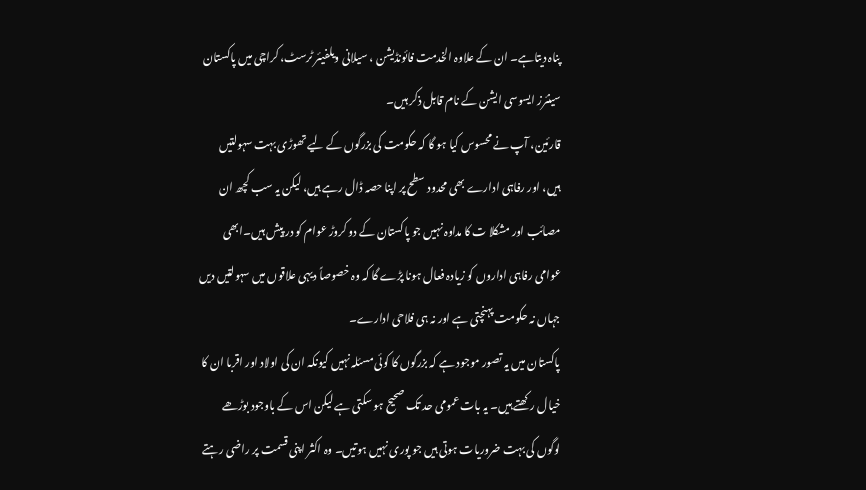پناہ دیتاہے۔ ان کے علاوہ الخدمت فائونڈیشن ، سیلانی ویلفیئر ٹرسٹ، کراچی میں پاکستان سینئرز ایسوسی ایشن کے نام قابل ذکر ہیں۔
قارئین، آپ نے محسوس کیا ہو گا کہ حکومت کی بزرگوں کے لیے تھوڑی بہت سہولتیں ہیں، اور رفاہی ادارے بھی محدود سطح پر اپنا حصہ ڈال رہے ہیں، لیکن یہ سب کچھ ان مصائب اور مشکلا ت کا مداوہ نہیں جو پاکستان کے دو کروڑ عوام کو در پیش ہیں۔ابھی عوامی رفاہی اداروں کو زیادہ فعال ہونا پڑے گا کہ وہ خصوصاً دیہی علاقوں میں سہولتیں دیں جہاں نہ حکومت پہنچتی ہے اور نہ ہی فلاحی ادارے۔
پاکستان میں یہ تصور موجود ہے کہ بزرگوں کا کوئی مسئلہ نہیں کیونکہ ان کی اولاد اور اقربا ان کا خیال رکھتے ہیں۔ یہ بات عمومی حد تک صحیح ہو سکتی ہے لیکن اس کے باوجود بوڑھے لوگوں کی بہت ضروریات ہوتی ہیں جو پوری نہیں ہوتیں۔ وہ اکثر اپنی قسمت پر راضی رہتے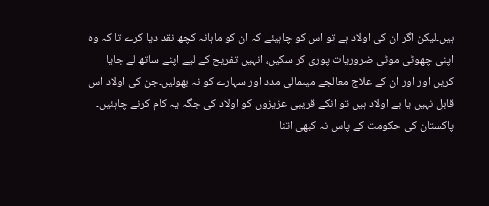ہیں۔لیکن اگر ان کی اولاد ہے تو اس کو چاہیئے کہ ان کو ماہانہ کچھ نقد دیا کرے تا کہ وہ اپنی چھوٹی موٹی ضروریات پوری کر سکیں، انہیں تفریح کے لیے اپنے ساتھ لے جایا کریں اور اور ان کے علاج معالجے میںمالی مدد اور سہارے کو نہ بھولیں۔جن کی اولاد اس قابل نہیں یا بے اولاد ہیں تو انکے قریبی عزیزوں کو اولاد کی جگہ یہ کام کرنے چاہئیں۔ پاکستان کی حکومت کے پاس نہ کبھی اتنا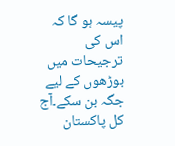پیسہ ہو گا کہ اس کی ترجیحات میں بوڑھوں کے لیے جگہ بن سکے۔آج کل پاکستان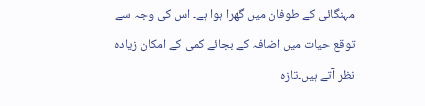مہنگائی کے طوفان میں گھرا ہوا ہے۔ اس کی وجہ سے توقع حیات میں اضافہ کے بجائے کمی کے امکان زیادہ نظر آتے ہیں۔تازہ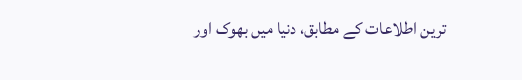ترین اطلاعات کے مطابق، دنیا میں بھوک اور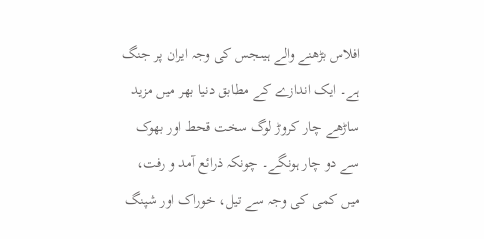افلاس بڑھنے والے ہیںجس کی وجہ ایران پر جنگ ہے۔ ایک اندازے کے مطابق دنیا بھر میں مزید ساڑھے چار کروڑ لوگ سخت قحط اور بھوک سے دو چار ہونگے۔ چونکہ ذرائع آمد و رفت، میں کمی کی وجہ سے تیل، خوراک اور شپنگ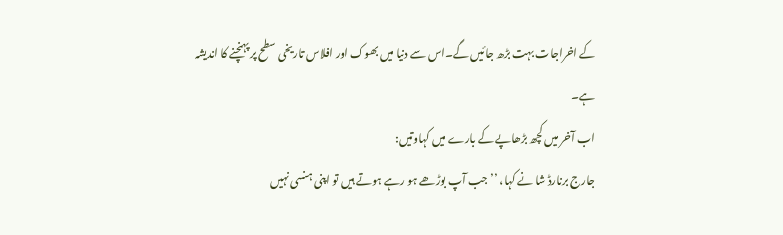کے اخراجات بہت بڑھ جائیں گے۔اس سے دنیا میں بھوک اور افلاس تاریخی سطح پر پہنچنے کا اندیشہ ہے۔
اب آخر میں کچھ بڑھاپے کے بارے میں کہاوتیں:
جارج برنارڈ شا نے کہا، ’’جب آپ بوڑھے ہو رہے ہوتے ہیں تو اپنی ہنسی نہیں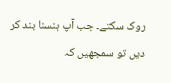روک سکتے۔ جب آپ ہنسنا بند کر دیں تو سمجھیں کہ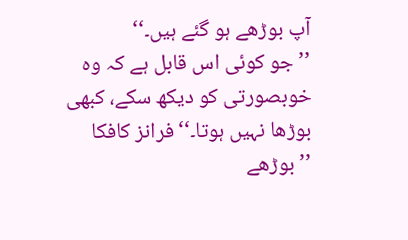آپ بوڑھے ہو گئے ہیں۔‘‘
’’جو کوئی اس قابل ہے کہ وہ خوبصورتی کو دیکھ سکے، کبھی بوڑھا نہیں ہوتا۔‘‘فرانز کافکا
’’ بوڑھے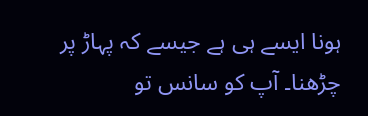ہونا ایسے ہی ہے جیسے کہ پہاڑ پر چڑھنا۔ آپ کو سانس تو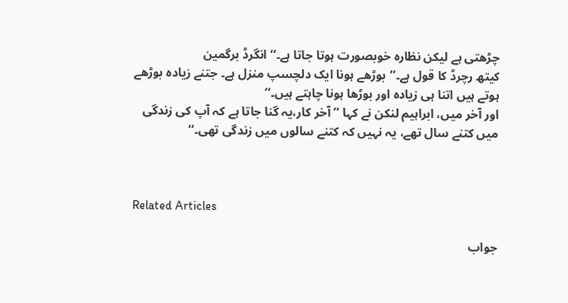چڑھتی ہے لیکن نظارہ خوبصورت ہوتا جاتا ہے۔‘‘انگرڈ برگمین
کیتھ رچرڈ کا قول ہے۔’’بوڑھے ہونا ایک دلچسپ منزل ہے۔ جتنے زیادہ بوڑھے ہوتے ہیں اتنا ہی زیادہ اور بوڑھا ہونا چاہتے ہیں۔‘‘
اور آخر میں، ابراہیم لنکن نے کہا ’’آخر کار،یہ گنا جاتا ہے کہ آپ کی زندگی میں کتنے سال تھے، یہ نہیں کہ کتنے سالوں میں زندگی تھی۔‘‘



Related Articles

جواب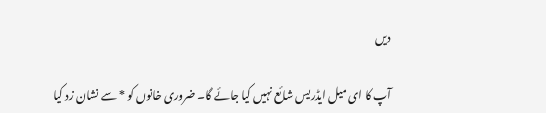دیں

آپ کا ای میل ایڈریس شائع نہیں کیا جائے گا۔ ضروری خانوں کو * سے نشان زد کیا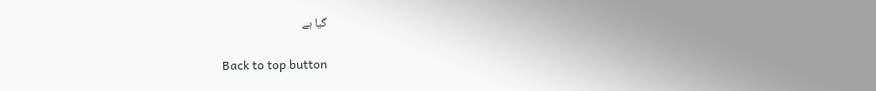گیا ہے

Back to top button